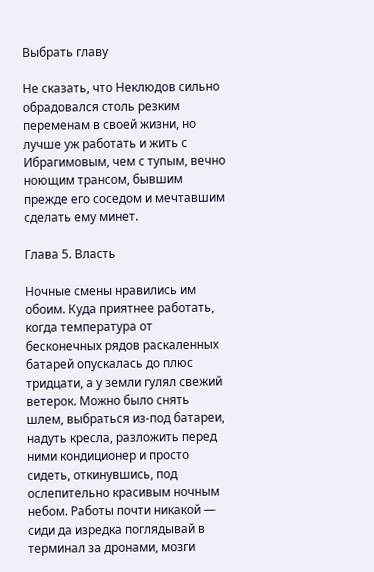Выбрать главу

Не сказать, что Неклюдов сильно обрадовался столь резким переменам в своей жизни, но лучше уж работать и жить с Ибрагимовым, чем с тупым, вечно ноющим трансом, бывшим прежде его соседом и мечтавшим сделать ему минет.

Глава 5. Власть

Ночные смены нравились им обоим. Куда приятнее работать, когда температура от бесконечных рядов раскаленных батарей опускалась до плюс тридцати, а у земли гулял свежий ветерок. Можно было снять шлем, выбраться из-под батареи, надуть кресла, разложить перед ними кондиционер и просто сидеть, откинувшись, под ослепительно красивым ночным небом. Работы почти никакой — сиди да изредка поглядывай в терминал за дронами, мозги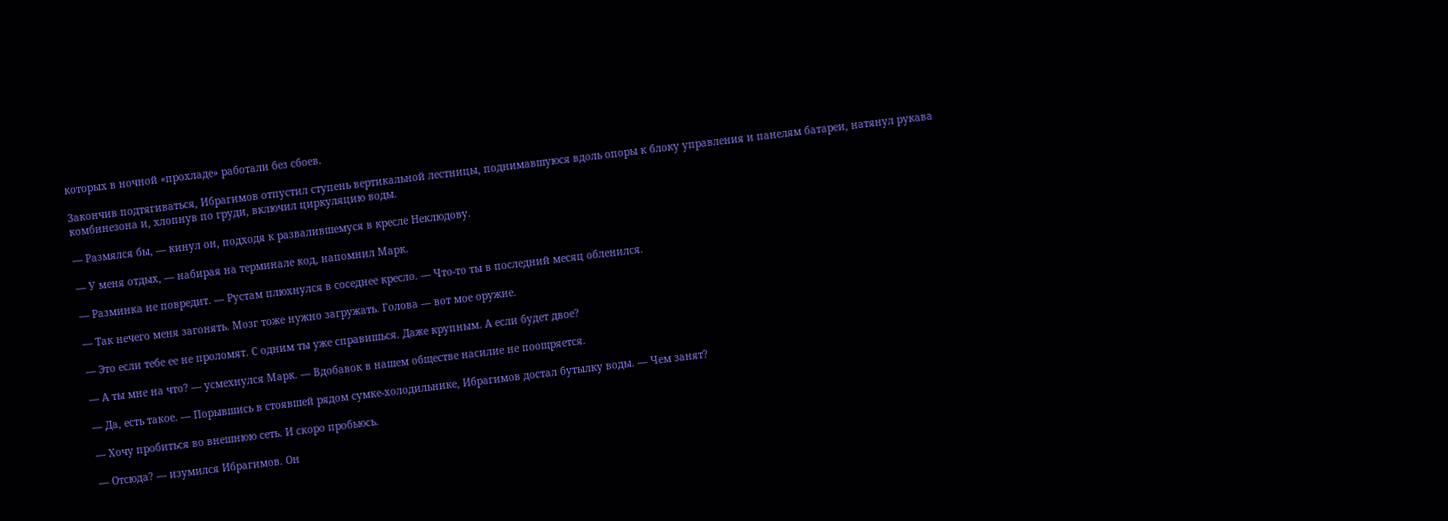которых в ночной «прохладе» работали без сбоев.

Закончив подтягиваться, Ибрагимов отпустил ступень вертикальной лестницы, поднимавшуюся вдоль опоры к блоку управления и панелям батареи, натянул рукава комбинезона и, хлопнув по груди, включил циркуляцию воды.

— Размялся бы, — кинул он, подходя к развалившемуся в кресле Неклюдову.

— У меня отдых, — набирая на терминале код, напомнил Марк.

— Разминка не повредит. — Рустам плюхнулся в соседнее кресло. — Что-то ты в последний месяц обленился.

— Так нечего меня загонять. Мозг тоже нужно загружать. Голова — вот мое оружие.

— Это если тебе ее не проломят. С одним ты уже справишься. Даже крупным. А если будет двое?

— А ты мне на что? — усмехнулся Марк. — Вдобавок в нашем обществе насилие не поощряется.

— Да, есть такое. — Порывшись в стоявшей рядом сумке-холодильнике, Ибрагимов достал бутылку воды. — Чем занят?

— Хочу пробиться во внешнюю сеть. И скоро пробьюсь.

— Отсюда? — изумился Ибрагимов. Он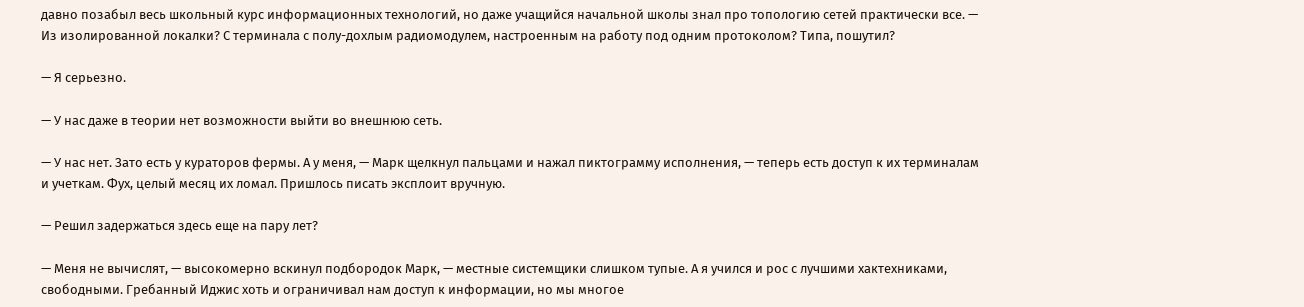давно позабыл весь школьный курс информационных технологий, но даже учащийся начальной школы знал про топологию сетей практически все. — Из изолированной локалки? С терминала с полу-дохлым радиомодулем, настроенным на работу под одним протоколом? Типа, пошутил?

— Я серьезно.

— У нас даже в теории нет возможности выйти во внешнюю сеть.

— У нас нет. Зато есть у кураторов фермы. А у меня, — Марк щелкнул пальцами и нажал пиктограмму исполнения, — теперь есть доступ к их терминалам и учеткам. Фух, целый месяц их ломал. Пришлось писать эксплоит вручную.

— Решил задержаться здесь еще на пару лет?

— Меня не вычислят, — высокомерно вскинул подбородок Марк, — местные системщики слишком тупые. А я учился и рос с лучшими хактехниками, свободными. Гребанный Иджис хоть и ограничивал нам доступ к информации, но мы многое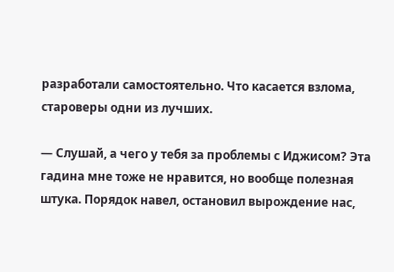разработали самостоятельно. Что касается взлома, староверы одни из лучших.

— Слушай, а чего у тебя за проблемы с Иджисом? Эта гадина мне тоже не нравится, но вообще полезная штука. Порядок навел, остановил вырождение нас,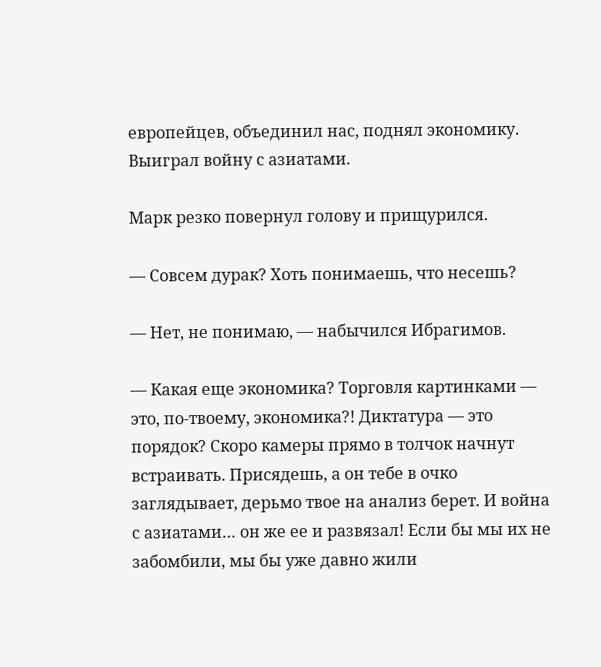европейцев, объединил нас, поднял экономику. Выиграл войну с азиатами.

Марк резко повернул голову и прищурился.

— Совсем дурак? Хоть понимаешь, что несешь?

— Нет, не понимаю, — набычился Ибрагимов.

— Какая еще экономика? Торговля картинками — это, по-твоему, экономика?! Диктатура — это порядок? Скоро камеры прямо в толчок начнут встраивать. Присядешь, а он тебе в очко заглядывает, дерьмо твое на анализ берет. И война с азиатами… он же ее и развязал! Если бы мы их не забомбили, мы бы уже давно жили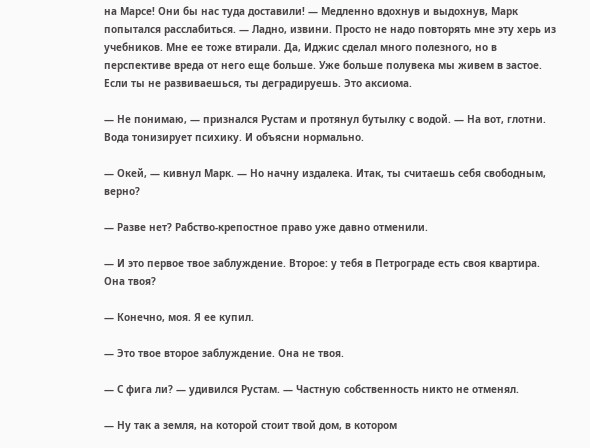на Марсе! Они бы нас туда доставили! — Медленно вдохнув и выдохнув, Марк попытался расслабиться. — Ладно, извини. Просто не надо повторять мне эту херь из учебников. Мне ее тоже втирали. Да, Иджис сделал много полезного, но в перспективе вреда от него еще больше. Уже больше полувека мы живем в застое. Если ты не развиваешься, ты деградируешь. Это аксиома.

— Не понимаю, — признался Рустам и протянул бутылку с водой. — На вот, глотни. Вода тонизирует психику. И объясни нормально.

— Окей, — кивнул Марк. — Но начну издалека. Итак, ты считаешь себя свободным, верно?

— Разве нет? Рабство-крепостное право уже давно отменили.

— И это первое твое заблуждение. Второе: у тебя в Петрограде есть своя квартира. Она твоя?

— Конечно, моя. Я ее купил.

— Это твое второе заблуждение. Она не твоя.

— С фига ли? — удивился Рустам. — Частную собственность никто не отменял.

— Ну так а земля, на которой стоит твой дом, в котором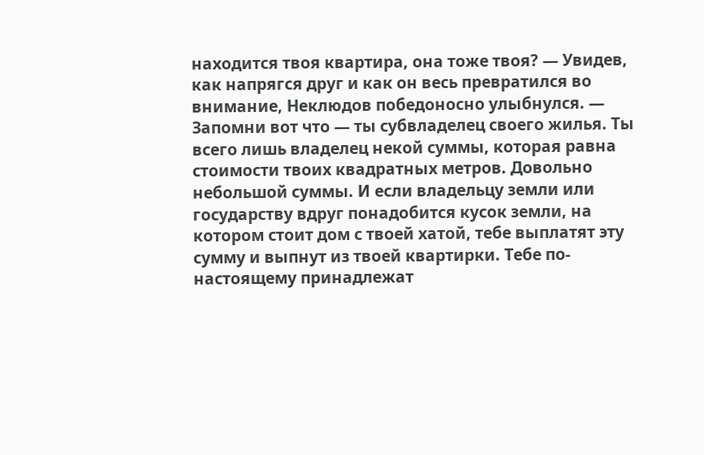находится твоя квартира, она тоже твоя? — Увидев, как напрягся друг и как он весь превратился во внимание, Неклюдов победоносно улыбнулся. — Запомни вот что — ты субвладелец своего жилья. Ты всего лишь владелец некой суммы, которая равна стоимости твоих квадратных метров. Довольно небольшой суммы. И если владельцу земли или государству вдруг понадобится кусок земли, на котором стоит дом с твоей хатой, тебе выплатят эту сумму и выпнут из твоей квартирки. Тебе по-настоящему принадлежат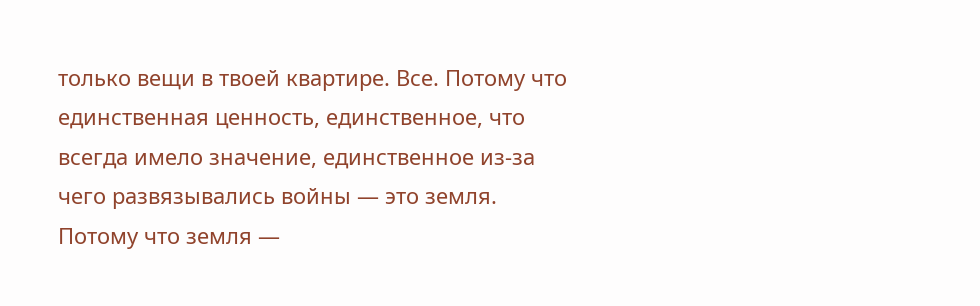только вещи в твоей квартире. Все. Потому что единственная ценность, единственное, что всегда имело значение, единственное из-за чего развязывались войны — это земля. Потому что земля —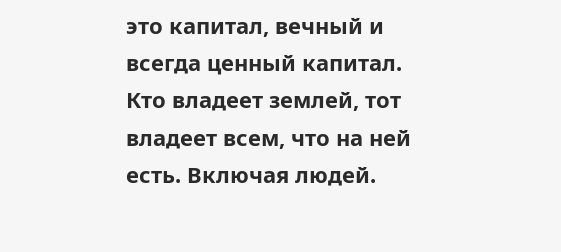это капитал, вечный и всегда ценный капитал. Кто владеет землей, тот владеет всем, что на ней есть. Включая людей.